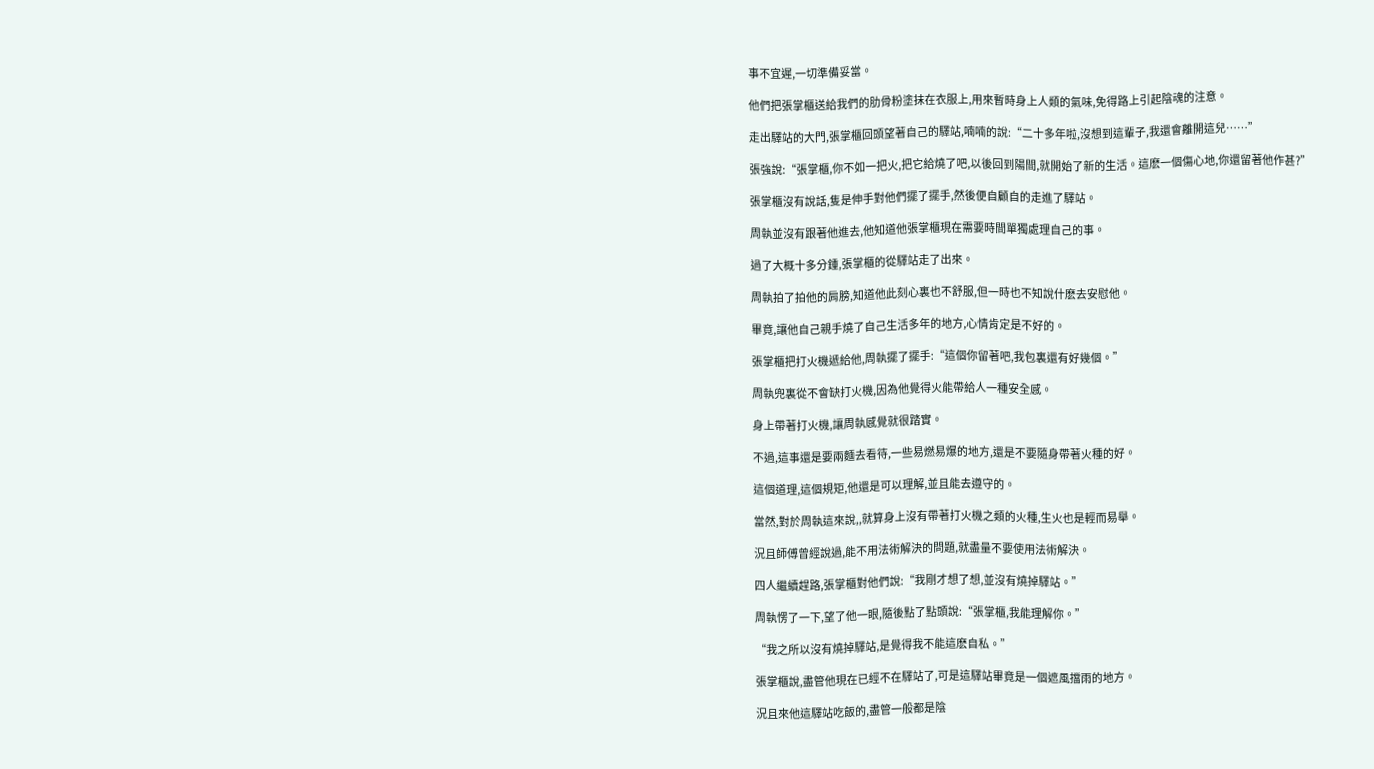事不宜遲,一切準備妥當。

他們把張掌櫃送給我們的肋骨粉塗抹在衣服上,用來暫時身上人類的氣味,免得路上引起陰魂的注意。

走出驛站的大門,張掌櫃回頭望著自己的驛站,喃喃的說:“二十多年啦,沒想到這輩子,我還會離開這兒……”

張強說:“張掌櫃,你不如一把火,把它給燒了吧,以後回到陽間,就開始了新的生活。這麽一個傷心地,你還留著他作甚?”

張掌櫃沒有說話,隻是伸手對他們擺了擺手,然後便自顧自的走進了驛站。

周執並沒有跟著他進去,他知道他張掌櫃現在需要時間單獨處理自己的事。

過了大概十多分鍾,張掌櫃的從驛站走了出來。

周執拍了拍他的肩膀,知道他此刻心裏也不舒服,但一時也不知說什麽去安慰他。

畢竟,讓他自己親手燒了自己生活多年的地方,心情肯定是不好的。

張掌櫃把打火機遞給他,周執擺了擺手:“這個你留著吧,我包裏還有好幾個。”

周執兜裏從不會缺打火機,因為他覺得火能帶給人一種安全感。

身上帶著打火機,讓周執感覺就很踏實。

不過,這事還是要兩麵去看待,一些易燃易爆的地方,還是不要隨身帶著火種的好。

這個道理,這個規矩,他還是可以理解,並且能去遵守的。

當然,對於周執這來說,,就算身上沒有帶著打火機之類的火種,生火也是輕而易舉。

況且師傅曾經說過,能不用法術解決的問題,就盡量不要使用法術解決。

四人繼續趕路,張掌櫃對他們說:“我剛才想了想,並沒有燒掉驛站。”

周執愣了一下,望了他一眼,隨後點了點頭說:“張掌櫃,我能理解你。”

“我之所以沒有燒掉驛站,是覺得我不能這麽自私。”

張掌櫃說,盡管他現在已經不在驛站了,可是這驛站畢竟是一個遮風擋雨的地方。

況且來他這驛站吃飯的,盡管一般都是陰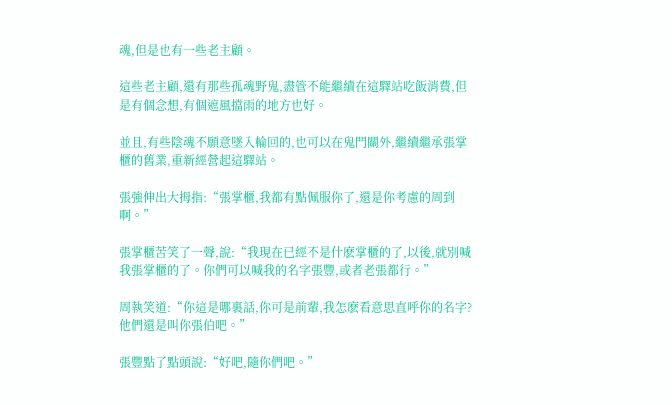魂,但是也有一些老主顧。

這些老主顧,還有那些孤魂野鬼,盡管不能繼續在這驛站吃飯消費,但是有個念想,有個遮風擋雨的地方也好。

並且,有些陰魂不願意墜入輪回的,也可以在鬼門關外,繼續繼承張掌櫃的舊業,重新經營起這驛站。

張強伸出大拇指:“張掌櫃,我都有點佩服你了,還是你考慮的周到啊。”

張掌櫃苦笑了一聲,說:“我現在已經不是什麽掌櫃的了,以後,就別喊我張掌櫃的了。你們可以喊我的名字張豐,或者老張都行。”

周執笑道:“你這是哪裏話,你可是前輩,我怎麽看意思直呼你的名字?他們還是叫你張伯吧。”

張豐點了點頭說:“好吧,隨你們吧。”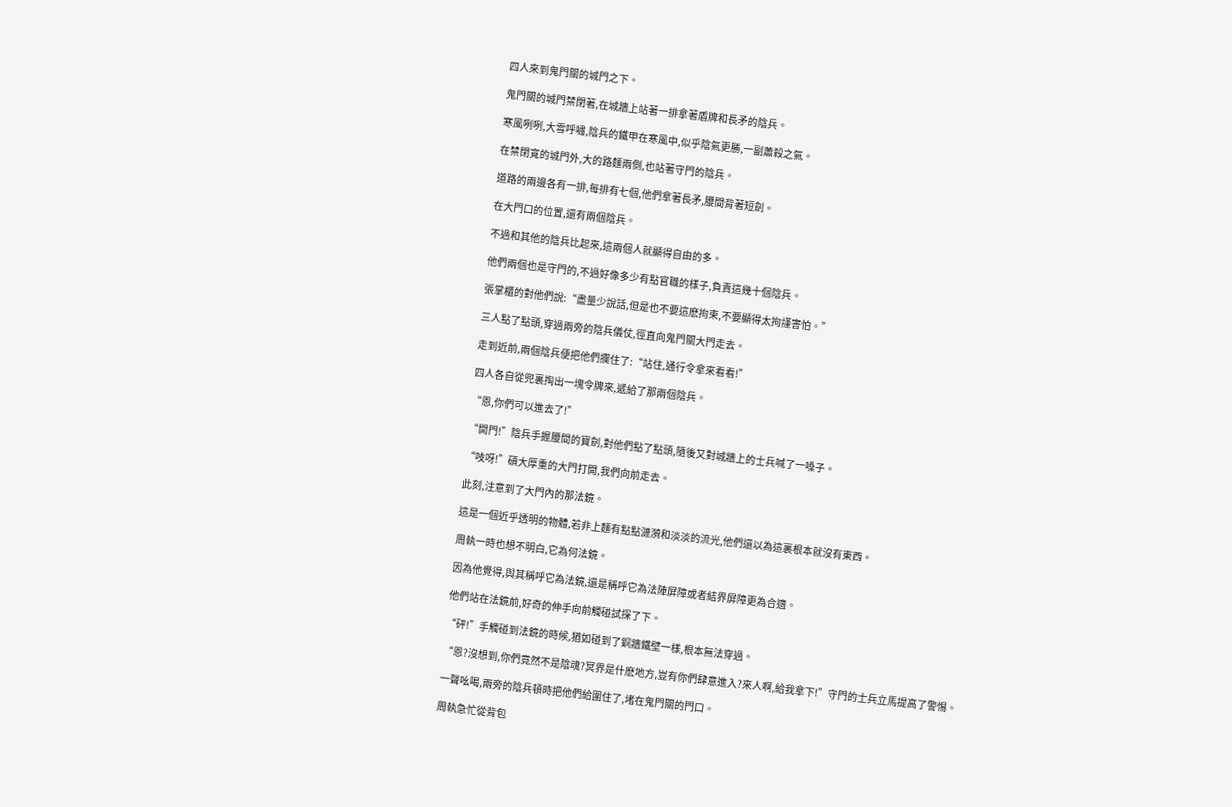四人來到鬼門關的城門之下。

鬼門關的城門禁閉著,在城牆上站著一排拿著盾牌和長矛的陰兵。

寒風咧咧,大雪呼嘯,陰兵的鐵甲在寒風中,似乎陰氣更勝,一副蕭殺之氣。

在禁閉寬的城門外,大的路麵兩側,也站著守門的陰兵。

道路的兩邊各有一排,每排有七個,他們拿著長矛,腰間背著短劍。

在大門口的位置,還有兩個陰兵。

不過和其他的陰兵比起來,這兩個人就顯得自由的多。

他們兩個也是守門的,不過好像多少有點官職的樣子,負責這幾十個陰兵。

張掌櫃的對他們說:“盡量少說話,但是也不要這麽拘束,不要顯得太拘謹害怕。”

三人點了點頭,穿過兩旁的陰兵儀仗,徑直向鬼門關大門走去。

走到近前,兩個陰兵便把他們攔住了:“站住,通行令拿來看看!”

四人各自從兜裏掏出一塊令牌來,遞給了那兩個陰兵。

“恩,你們可以進去了!”

“開門!”陰兵手握腰間的寶劍,對他們點了點頭,隨後又對城牆上的士兵喊了一嗓子。

“吱呀!”碩大厚重的大門打開,我們向前走去。

此刻,注意到了大門內的那法鏡。

這是一個近乎透明的物體,若非上麵有點點漣漪和淡淡的流光,他們還以為這裏根本就沒有東西。

周執一時也想不明白,它為何法鏡。

因為他覺得,與其稱呼它為法鏡,還是稱呼它為法陣屏障或者結界屏障更為合適。

他們站在法鏡前,好奇的伸手向前觸碰試探了下。

“砰!”手觸碰到法鏡的時候,猶如碰到了銅牆鐵壁一樣,根本無法穿過。

“恩?沒想到,你們竟然不是陰魂?冥界是什麽地方,豈有你們肆意進入?來人啊,給我拿下!”守門的士兵立馬提高了警惕。

一聲吆喝,兩旁的陰兵頓時把他們給圍住了,堵在鬼門關的門口。

周執急忙從背包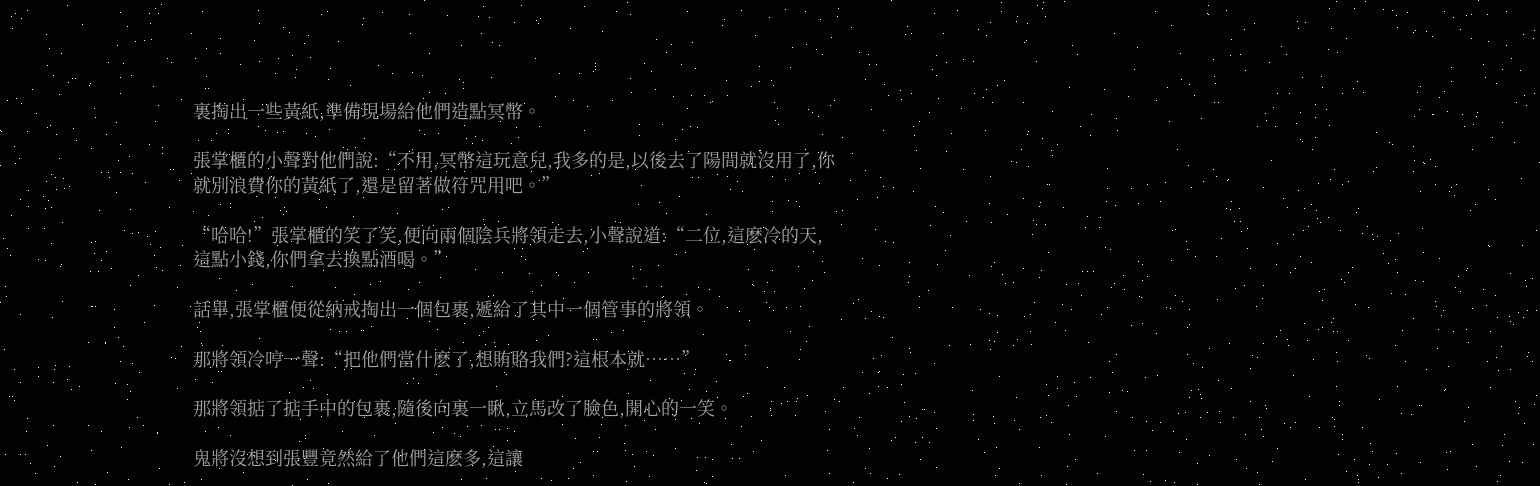裏掏出一些黃紙,準備現場給他們造點冥幣。

張掌櫃的小聲對他們說:“不用,冥幣這玩意兒,我多的是,以後去了陽間就沒用了,你就別浪費你的黃紙了,還是留著做符咒用吧。”

“哈哈!”張掌櫃的笑了笑,便向兩個陰兵將領走去,小聲說道:“二位,這麽冷的天,這點小錢,你們拿去換點酒喝。”

話畢,張掌櫃便從納戒掏出一個包裹,遞給了其中一個管事的將領。

那將領冷哼一聲:“把他們當什麽了,想賄賂我們?這根本就……”

那將領掂了掂手中的包裹,隨後向裏一瞅,立馬改了臉色,開心的一笑。

鬼將沒想到張豐竟然給了他們這麽多,這讓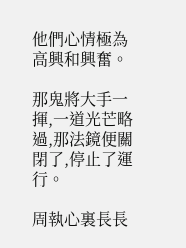他們心情極為高興和興奮。

那鬼將大手一揮,一道光芒略過,那法鏡便關閉了,停止了運行。

周執心裏長長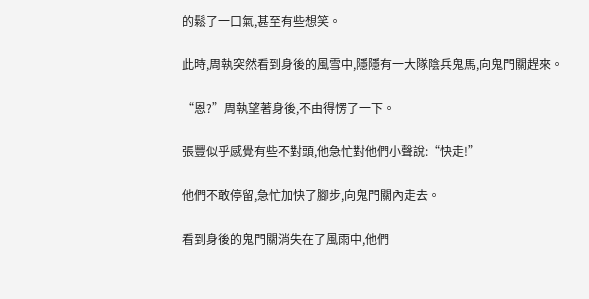的鬆了一口氣,甚至有些想笑。

此時,周執突然看到身後的風雪中,隱隱有一大隊陰兵鬼馬,向鬼門關趕來。

“恩?”周執望著身後,不由得愣了一下。

張豐似乎感覺有些不對頭,他急忙對他們小聲說:“快走!”

他們不敢停留,急忙加快了腳步,向鬼門關內走去。

看到身後的鬼門關消失在了風雨中,他們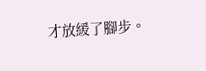才放緩了腳步。